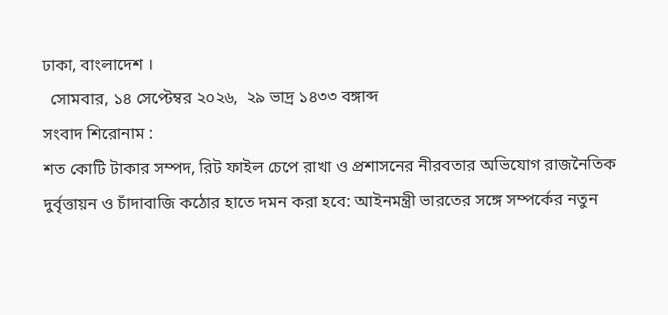ঢাকা, বাংলাদেশ ।
  সোমবার, ১৪ সেপ্টেম্বর ২০২৬,  ২৯ ভাদ্র ১৪৩৩ বঙ্গাব্দ
সংবাদ শিরোনাম :
শত কোটি টাকার সম্পদ, রিট ফাইল চেপে রাখা ও প্রশাসনের নীরবতার অভিযোগ রাজনৈতিক দুর্বৃত্তায়ন ও চাঁদাবাজি কঠোর হাতে দমন করা হবে: আইনমন্ত্রী ভারতের সঙ্গে সম্পর্কের নতুন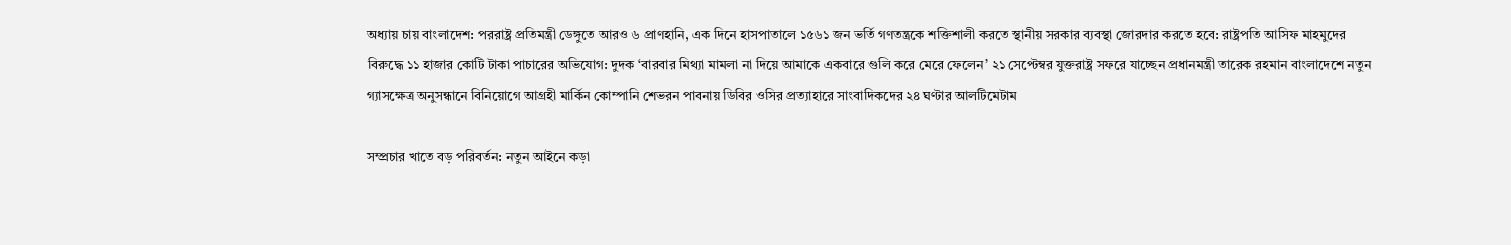অধ্যায় চায় বাংলাদেশ: পররাষ্ট্র প্রতিমন্ত্রী ডেঙ্গুতে আরও ৬ প্রাণহানি, এক দিনে হাসপাতালে ১৫৬১ জন ভর্তি গণতন্ত্রকে শক্তিশালী করতে স্থানীয় সরকার ব্যবস্থা জোরদার করতে হবে: রাষ্ট্রপতি আসিফ মাহমুদের বিরুদ্ধে ১১ হাজার কোটি টাকা পাচারের অভিযোগ: দুদক ‘বারবার মিথ্যা মামলা না দিয়ে আমাকে একবারে গুলি করে মেরে ফেলেন’ ২১ সেপ্টেম্বর যুক্তরাষ্ট্র সফরে যাচ্ছেন প্রধানমন্ত্রী তারেক রহমান বাংলাদেশে নতুন গ্যাসক্ষেত্র অনুসন্ধানে বিনিয়োগে আগ্রহী মার্কিন কোম্পানি শেভরন পাবনায় ডিবির ওসির প্রত্যাহারে সাংবাদিকদের ২৪ ঘণ্টার আলটিমেটাম

সম্প্রচার খাতে বড় পরিবর্তন: নতুন আইনে কড়া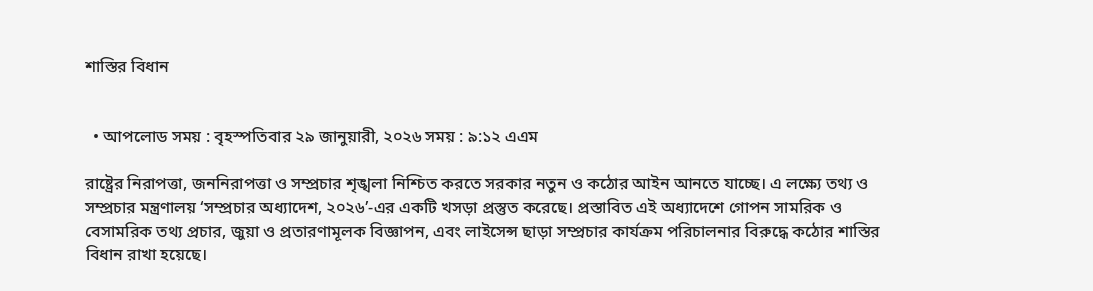শাস্তির বিধান


  • আপলোড সময় : বৃহস্পতিবার ২৯ জানুয়ারী, ২০২৬ সময় : ৯:১২ এএম

রাষ্ট্রের নিরাপত্তা, জননিরাপত্তা ও সম্প্রচার শৃঙ্খলা নিশ্চিত করতে সরকার নতুন ও কঠোর আইন আনতে যাচ্ছে। এ লক্ষ্যে তথ্য ও সম্প্রচার মন্ত্রণালয় ‘সম্প্রচার অধ্যাদেশ, ২০২৬’-এর একটি খসড়া প্রস্তুত করেছে। প্রস্তাবিত এই অধ্যাদেশে গোপন সামরিক ও বেসামরিক তথ্য প্রচার, জুয়া ও প্রতারণামূলক বিজ্ঞাপন, এবং লাইসেন্স ছাড়া সম্প্রচার কার্যক্রম পরিচালনার বিরুদ্ধে কঠোর শাস্তির বিধান রাখা হয়েছে।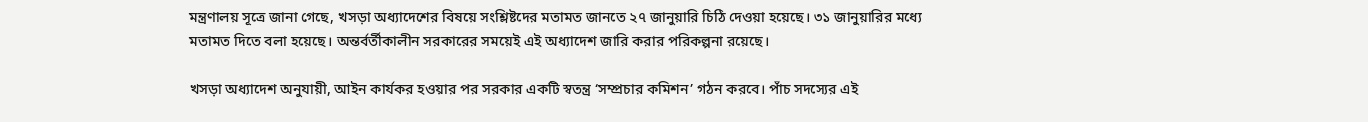মন্ত্রণালয় সূত্রে জানা গেছে, খসড়া অধ্যাদেশের বিষয়ে সংশ্লিষ্টদের মতামত জানতে ২৭ জানুয়ারি চিঠি দেওয়া হয়েছে। ৩১ জানুয়ারির মধ্যে মতামত দিতে বলা হয়েছে। অন্তর্বর্তীকালীন সরকারের সময়েই এই অধ্যাদেশ জারি করার পরিকল্পনা রয়েছে।

খসড়া অধ্যাদেশ অনুযায়ী, আইন কার্যকর হওয়ার পর সরকার একটি স্বতন্ত্র ‘সম্প্রচার কমিশন’ গঠন করবে। পাঁচ সদস্যের এই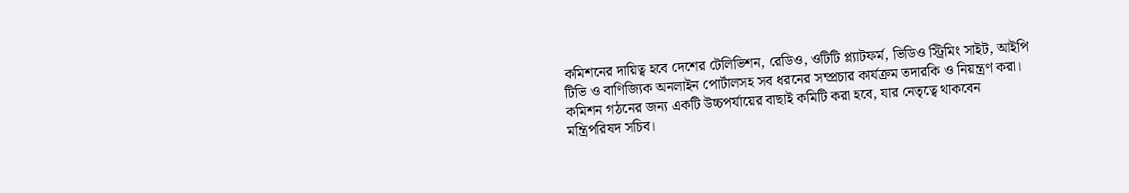কমিশনের দায়িত্ব হবে দেশের টেলিভিশন, রেডিও, ওটিটি প্ল্যাটফর্ম, ভিডিও স্ট্রিমিং সাইট, আইপি টিভি ও বাণিজ্যিক অনলাইন পোর্টালসহ সব ধরনের সম্প্রচার কার্যক্রম তদারকি ও নিয়ন্ত্রণ করা। কমিশন গঠনের জন্য একটি উচ্চপর্যায়ের বাছাই কমিটি করা হবে, যার নেতৃত্বে থাকবেন মন্ত্রিপরিষদ সচিব।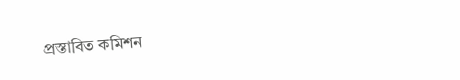প্রস্তাবিত কমিশন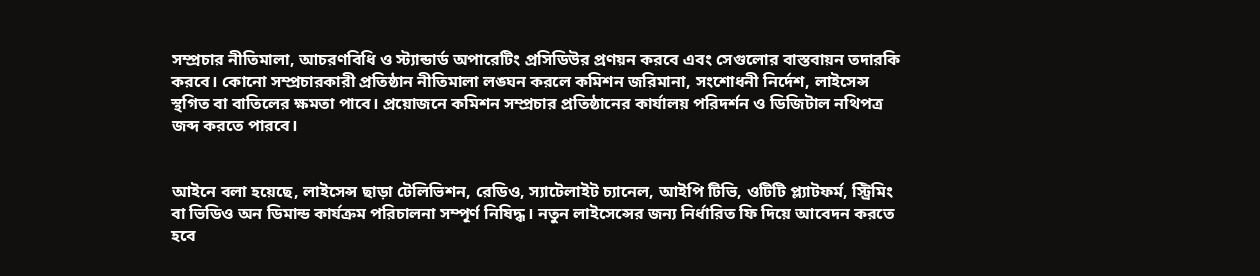সম্প্রচার নীতিমালা, আচরণবিধি ও স্ট্যান্ডার্ড অপারেটিং প্রসিডিউর প্রণয়ন করবে এবং সেগুলোর বাস্তবায়ন তদারকি করবে। কোনো সম্প্রচারকারী প্রতিষ্ঠান নীতিমালা লঙ্ঘন করলে কমিশন জরিমানা, সংশোধনী নির্দেশ, লাইসেন্স স্থগিত বা বাতিলের ক্ষমতা পাবে। প্রয়োজনে কমিশন সম্প্রচার প্রতিষ্ঠানের কার্যালয় পরিদর্শন ও ডিজিটাল নথিপত্র জব্দ করতে পারবে।


আইনে বলা হয়েছে, লাইসেন্স ছাড়া টেলিভিশন, রেডিও, স্যাটেলাইট চ্যানেল, আইপি টিভি, ওটিটি প্ল্যাটফর্ম, স্ট্রিমিং বা ভিডিও অন ডিমান্ড কার্যক্রম পরিচালনা সম্পূর্ণ নিষিদ্ধ। নতুন লাইসেন্সের জন্য নির্ধারিত ফি দিয়ে আবেদন করতে হবে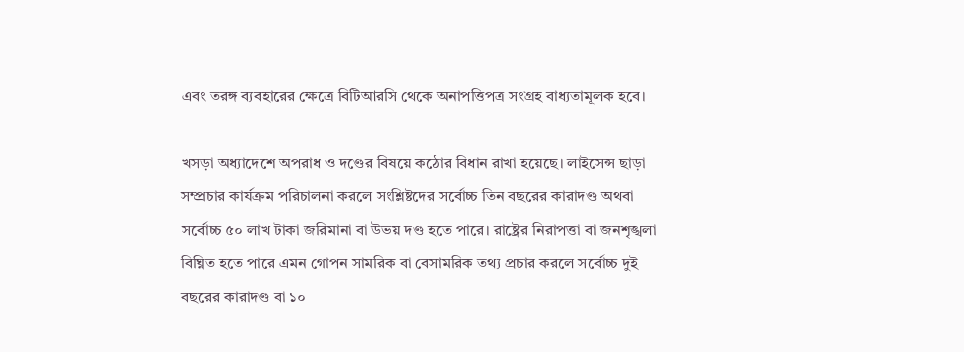এবং তরঙ্গ ব্যবহারের ক্ষেত্রে বিটিআরসি থেকে অনাপত্তিপত্র সংগ্রহ বাধ্যতামূলক হবে।

খসড়া অধ্যাদেশে অপরাধ ও দণ্ডের বিষয়ে কঠোর বিধান রাখা হয়েছে। লাইসেন্স ছাড়া সম্প্রচার কার্যক্রম পরিচালনা করলে সংশ্লিষ্টদের সর্বোচ্চ তিন বছরের কারাদণ্ড অথবা সর্বোচ্চ ৫০ লাখ টাকা জরিমানা বা উভয় দণ্ড হতে পারে। রাষ্ট্রের নিরাপত্তা বা জনশৃঙ্খলা বিঘ্নিত হতে পারে এমন গোপন সামরিক বা বেসামরিক তথ্য প্রচার করলে সর্বোচ্চ দুই বছরের কারাদণ্ড বা ১০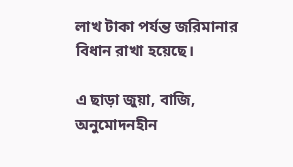লাখ টাকা পর্যন্ত জরিমানার বিধান রাখা হয়েছে।

এ ছাড়া জুয়া, বাজি, অনুমোদনহীন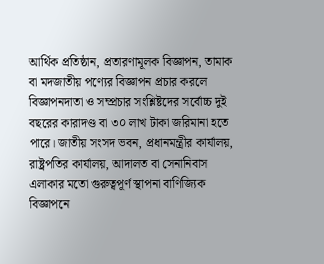আর্থিক প্রতিষ্ঠান, প্রতারণামূলক বিজ্ঞাপন, তামাক বা মদজাতীয় পণ্যের বিজ্ঞাপন প্রচার করলে বিজ্ঞাপনদাতা ও সম্প্রচার সংশ্লিষ্টদের সর্বোচ্চ দুই বছরের কারাদণ্ড বা ৩০ লাখ টাকা জরিমানা হতে পারে। জাতীয় সংসদ ভবন, প্রধানমন্ত্রীর কার্যালয়, রাষ্ট্রপতির কার্যালয়, আদালত বা সেনানিবাস এলাকার মতো গুরুত্বপূর্ণ স্থাপনা বাণিজ্যিক বিজ্ঞাপনে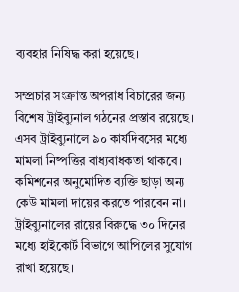ব্যবহার নিষিদ্ধ করা হয়েছে।

সম্প্রচার সংক্রান্ত অপরাধ বিচারের জন্য বিশেষ ট্রাইব্যুনাল গঠনের প্রস্তাব রয়েছে। এসব ট্রাইব্যুনালে ৯০ কার্যদিবসের মধ্যে মামলা নিষ্পত্তির বাধ্যবাধকতা থাকবে। কমিশনের অনুমোদিত ব্যক্তি ছাড়া অন্য কেউ মামলা দায়ের করতে পারবেন না। ট্রাইব্যুনালের রায়ের বিরুদ্ধে ৩০ দিনের মধ্যে হাইকোর্ট বিভাগে আপিলের সুযোগ রাখা হয়েছে।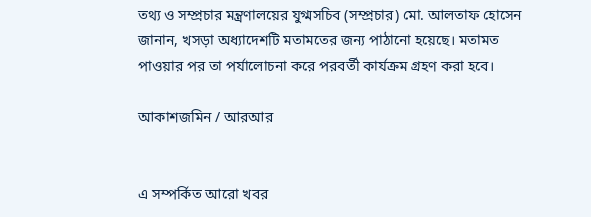তথ্য ও সম্প্রচার মন্ত্রণালয়ের যুগ্মসচিব (সম্প্রচার) মো. আলতাফ হোসেন জানান, খসড়া অধ্যাদেশটি মতামতের জন্য পাঠানো হয়েছে। মতামত পাওয়ার পর তা পর্যালোচনা করে পরবর্তী কার্যক্রম গ্রহণ করা হবে।

আকাশজমিন / আরআর


এ সম্পর্কিত আরো খবর